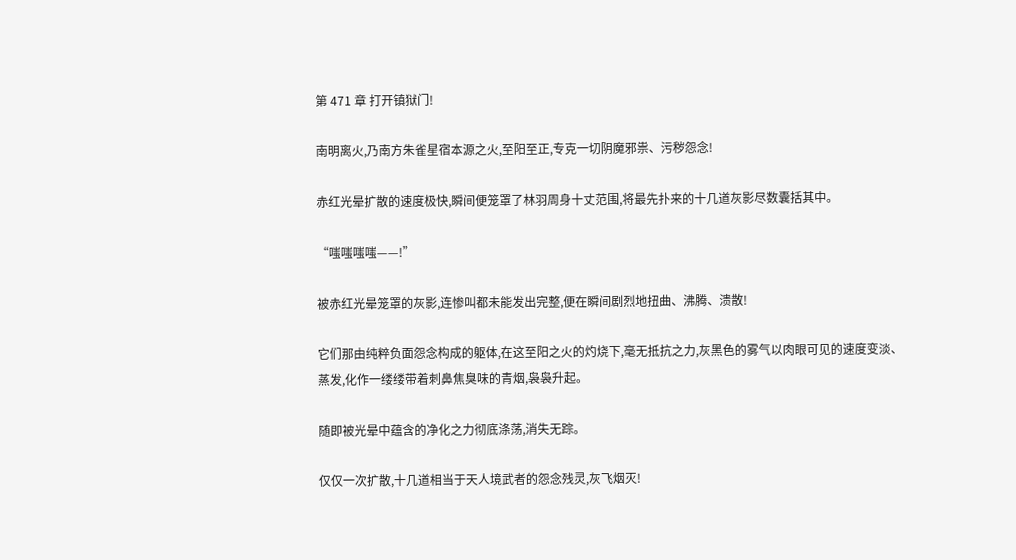第 471 章 打开镇狱门!

南明离火,乃南方朱雀星宿本源之火,至阳至正,专克一切阴魔邪祟、污秽怨念!

赤红光晕扩散的速度极快,瞬间便笼罩了林羽周身十丈范围,将最先扑来的十几道灰影尽数囊括其中。

“嗤嗤嗤嗤——!”

被赤红光晕笼罩的灰影,连惨叫都未能发出完整,便在瞬间剧烈地扭曲、沸腾、溃散!

它们那由纯粹负面怨念构成的躯体,在这至阳之火的灼烧下,毫无抵抗之力,灰黑色的雾气以肉眼可见的速度变淡、蒸发,化作一缕缕带着刺鼻焦臭味的青烟,袅袅升起。

随即被光晕中蕴含的净化之力彻底涤荡,消失无踪。

仅仅一次扩散,十几道相当于天人境武者的怨念残灵,灰飞烟灭!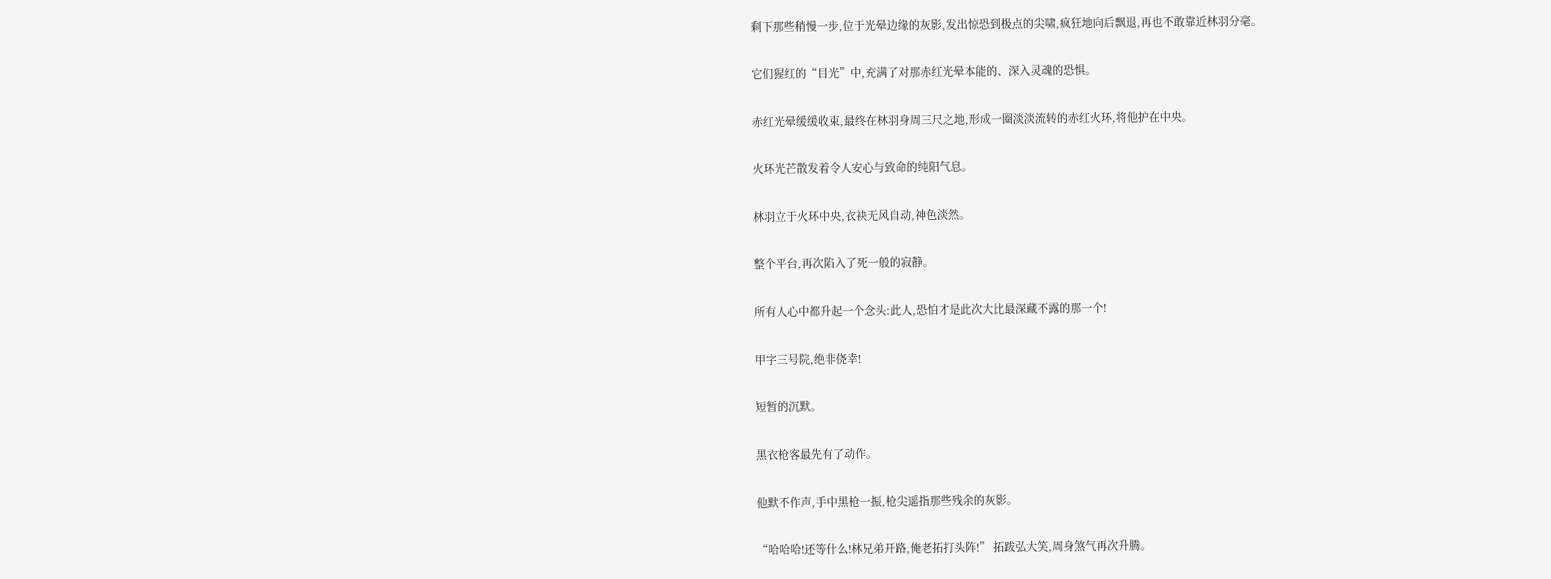剩下那些稍慢一步,位于光晕边缘的灰影,发出惊恐到极点的尖啸,疯狂地向后飘退,再也不敢靠近林羽分毫。

它们猩红的“目光”中,充满了对那赤红光晕本能的、深入灵魂的恐惧。

赤红光晕缓缓收束,最终在林羽身周三尺之地,形成一圈淡淡流转的赤红火环,将他护在中央。

火环光芒散发着令人安心与致命的纯阳气息。

林羽立于火环中央,衣袂无风自动,神色淡然。

整个平台,再次陷入了死一般的寂静。

所有人心中都升起一个念头:此人,恐怕才是此次大比最深藏不露的那一个!

甲字三号院,绝非侥幸!

短暂的沉默。

黑衣枪客最先有了动作。

他默不作声,手中黑枪一振,枪尖遥指那些残余的灰影。

“哈哈哈!还等什么!林兄弟开路,俺老拓打头阵!” 拓跋弘大笑,周身煞气再次升腾。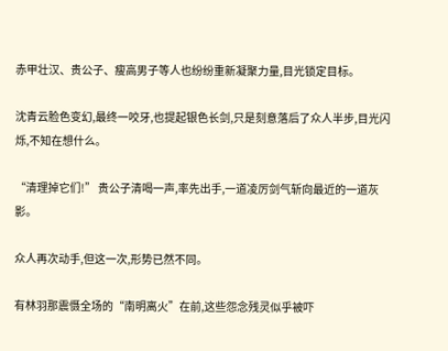赤甲壮汉、贵公子、瘦高男子等人也纷纷重新凝聚力量,目光锁定目标。

沈青云脸色变幻,最终一咬牙,也提起银色长剑,只是刻意落后了众人半步,目光闪烁,不知在想什么。

“清理掉它们!” 贵公子清喝一声,率先出手,一道凌厉剑气斩向最近的一道灰影。

众人再次动手,但这一次,形势已然不同。

有林羽那震慑全场的“南明离火”在前,这些怨念残灵似乎被吓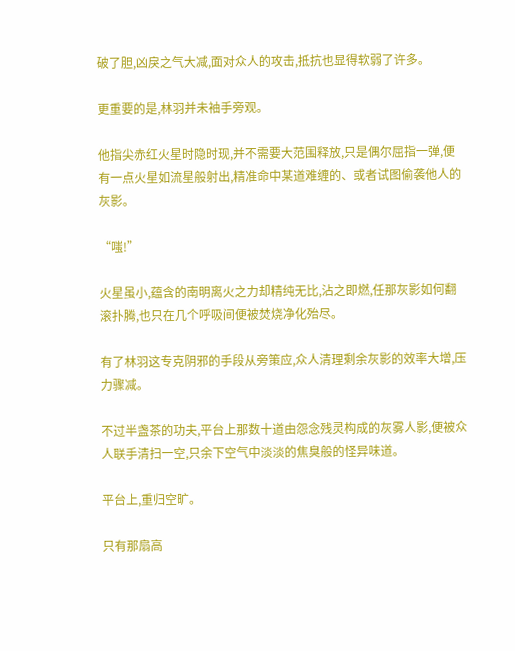破了胆,凶戾之气大减,面对众人的攻击,抵抗也显得软弱了许多。

更重要的是,林羽并未袖手旁观。

他指尖赤红火星时隐时现,并不需要大范围释放,只是偶尔屈指一弹,便有一点火星如流星般射出,精准命中某道难缠的、或者试图偷袭他人的灰影。

“嗤!”

火星虽小,蕴含的南明离火之力却精纯无比,沾之即燃,任那灰影如何翻滚扑腾,也只在几个呼吸间便被焚烧净化殆尽。

有了林羽这专克阴邪的手段从旁策应,众人清理剩余灰影的效率大增,压力骤减。

不过半盏茶的功夫,平台上那数十道由怨念残灵构成的灰雾人影,便被众人联手清扫一空,只余下空气中淡淡的焦臭般的怪异味道。

平台上,重归空旷。

只有那扇高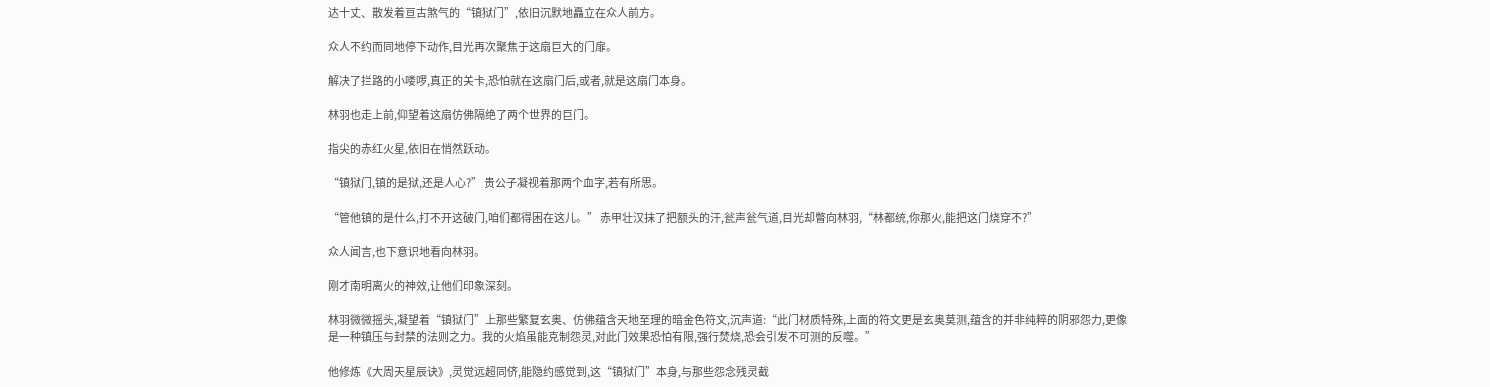达十丈、散发着亘古煞气的“镇狱门”,依旧沉默地矗立在众人前方。

众人不约而同地停下动作,目光再次聚焦于这扇巨大的门扉。

解决了拦路的小喽啰,真正的关卡,恐怕就在这扇门后,或者,就是这扇门本身。

林羽也走上前,仰望着这扇仿佛隔绝了两个世界的巨门。

指尖的赤红火星,依旧在悄然跃动。

“镇狱门,镇的是狱,还是人心?” 贵公子凝视着那两个血字,若有所思。

“管他镇的是什么,打不开这破门,咱们都得困在这儿。” 赤甲壮汉抹了把额头的汗,瓮声瓮气道,目光却瞥向林羽,“林都统,你那火,能把这门烧穿不?”

众人闻言,也下意识地看向林羽。

刚才南明离火的神效,让他们印象深刻。

林羽微微摇头,凝望着“镇狱门”上那些繁复玄奥、仿佛蕴含天地至理的暗金色符文,沉声道:“此门材质特殊,上面的符文更是玄奥莫测,蕴含的并非纯粹的阴邪怨力,更像是一种镇压与封禁的法则之力。我的火焰虽能克制怨灵,对此门效果恐怕有限,强行焚烧,恐会引发不可测的反噬。”

他修炼《大周天星辰诀》,灵觉远超同侪,能隐约感觉到,这“镇狱门”本身,与那些怨念残灵截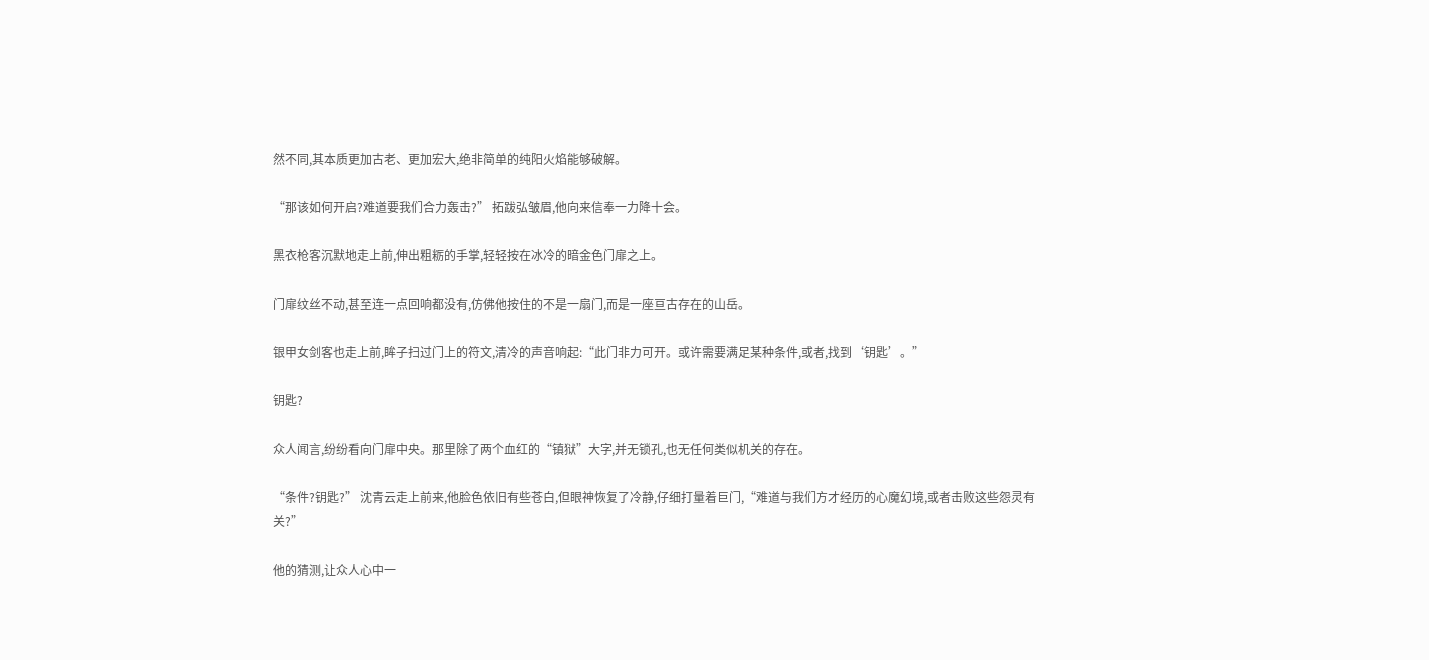然不同,其本质更加古老、更加宏大,绝非简单的纯阳火焰能够破解。

“那该如何开启?难道要我们合力轰击?” 拓跋弘皱眉,他向来信奉一力降十会。

黑衣枪客沉默地走上前,伸出粗粝的手掌,轻轻按在冰冷的暗金色门扉之上。

门扉纹丝不动,甚至连一点回响都没有,仿佛他按住的不是一扇门,而是一座亘古存在的山岳。

银甲女剑客也走上前,眸子扫过门上的符文,清冷的声音响起:“此门非力可开。或许需要满足某种条件,或者,找到‘钥匙’。”

钥匙?

众人闻言,纷纷看向门扉中央。那里除了两个血红的“镇狱”大字,并无锁孔,也无任何类似机关的存在。

“条件?钥匙?” 沈青云走上前来,他脸色依旧有些苍白,但眼神恢复了冷静,仔细打量着巨门,“难道与我们方才经历的心魔幻境,或者击败这些怨灵有关?”

他的猜测,让众人心中一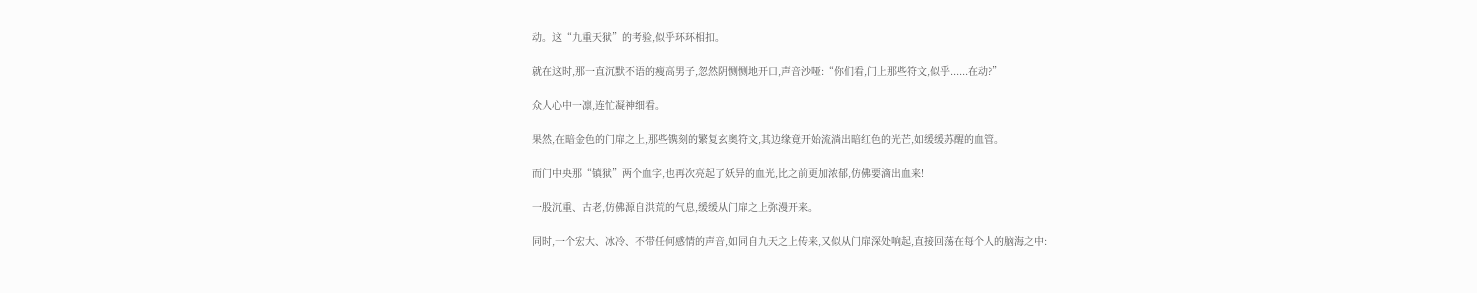动。这“九重天狱”的考验,似乎环环相扣。

就在这时,那一直沉默不语的瘦高男子,忽然阴恻恻地开口,声音沙哑:“你们看,门上那些符文,似乎......在动?”

众人心中一凛,连忙凝神细看。

果然,在暗金色的门扉之上,那些镌刻的繁复玄奥符文,其边缘竟开始流淌出暗红色的光芒,如缓缓苏醒的血管。

而门中央那“镇狱”两个血字,也再次亮起了妖异的血光,比之前更加浓郁,仿佛要滴出血来!

一股沉重、古老,仿佛源自洪荒的气息,缓缓从门扉之上弥漫开来。

同时,一个宏大、冰冷、不带任何感情的声音,如同自九天之上传来,又似从门扉深处响起,直接回荡在每个人的脑海之中: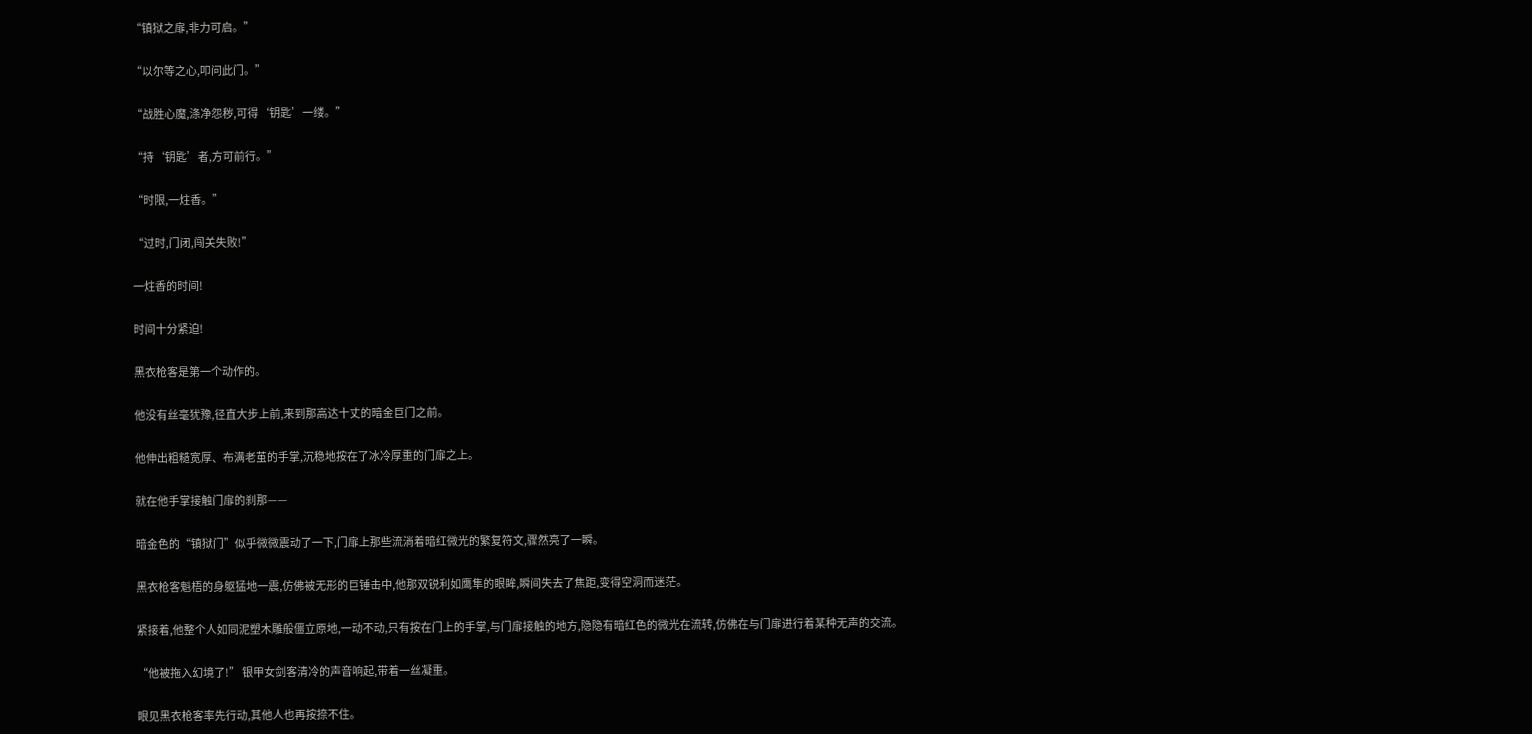“镇狱之扉,非力可启。”

“以尔等之心,叩问此门。”

“战胜心魔,涤净怨秽,可得‘钥匙’一缕。”

“持‘钥匙’者,方可前行。”

“时限,一炷香。”

“过时,门闭,闯关失败!”

一炷香的时间!

时间十分紧迫!

黑衣枪客是第一个动作的。

他没有丝毫犹豫,径直大步上前,来到那高达十丈的暗金巨门之前。

他伸出粗糙宽厚、布满老茧的手掌,沉稳地按在了冰冷厚重的门扉之上。

就在他手掌接触门扉的刹那——

暗金色的“镇狱门”似乎微微震动了一下,门扉上那些流淌着暗红微光的繁复符文,骤然亮了一瞬。

黑衣枪客魁梧的身躯猛地一震,仿佛被无形的巨锤击中,他那双锐利如鹰隼的眼眸,瞬间失去了焦距,变得空洞而迷茫。

紧接着,他整个人如同泥塑木雕般僵立原地,一动不动,只有按在门上的手掌,与门扉接触的地方,隐隐有暗红色的微光在流转,仿佛在与门扉进行着某种无声的交流。

“他被拖入幻境了!” 银甲女剑客清冷的声音响起,带着一丝凝重。

眼见黑衣枪客率先行动,其他人也再按捺不住。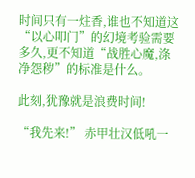时间只有一炷香,谁也不知道这“以心叩门”的幻境考验需要多久,更不知道“战胜心魔,涤净怨秽”的标准是什么。

此刻,犹豫就是浪费时间!

“我先来!” 赤甲壮汉低吼一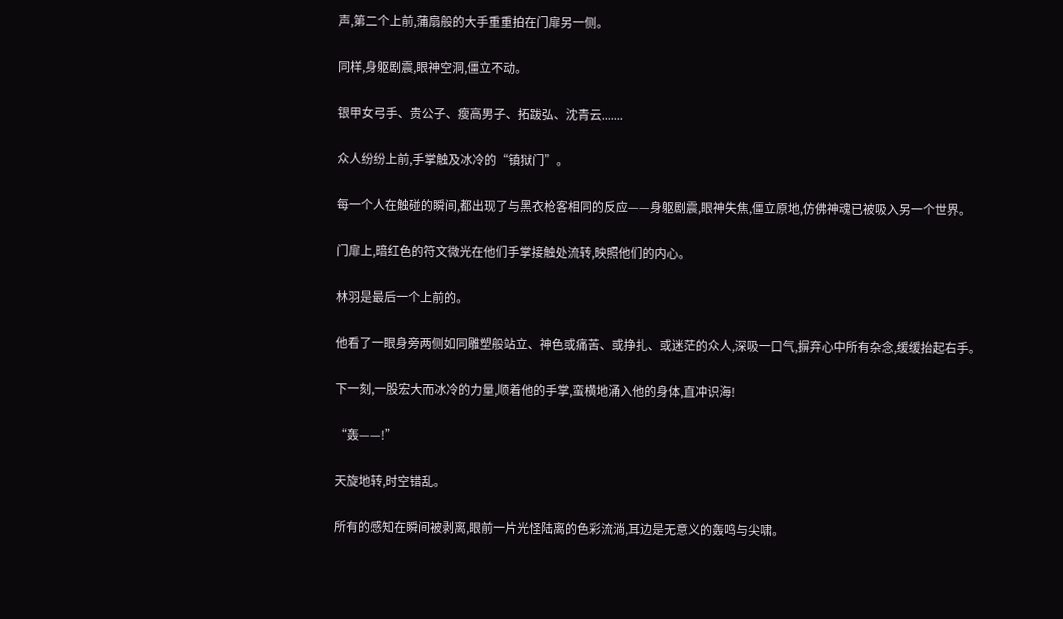声,第二个上前,蒲扇般的大手重重拍在门扉另一侧。

同样,身躯剧震,眼神空洞,僵立不动。

银甲女弓手、贵公子、瘦高男子、拓跋弘、沈青云.......

众人纷纷上前,手掌触及冰冷的“镇狱门”。

每一个人在触碰的瞬间,都出现了与黑衣枪客相同的反应——身躯剧震,眼神失焦,僵立原地,仿佛神魂已被吸入另一个世界。

门扉上,暗红色的符文微光在他们手掌接触处流转,映照他们的内心。

林羽是最后一个上前的。

他看了一眼身旁两侧如同雕塑般站立、神色或痛苦、或挣扎、或迷茫的众人,深吸一口气,摒弃心中所有杂念,缓缓抬起右手。

下一刻,一股宏大而冰冷的力量,顺着他的手掌,蛮横地涌入他的身体,直冲识海!

“轰——!”

天旋地转,时空错乱。

所有的感知在瞬间被剥离,眼前一片光怪陆离的色彩流淌,耳边是无意义的轰鸣与尖啸。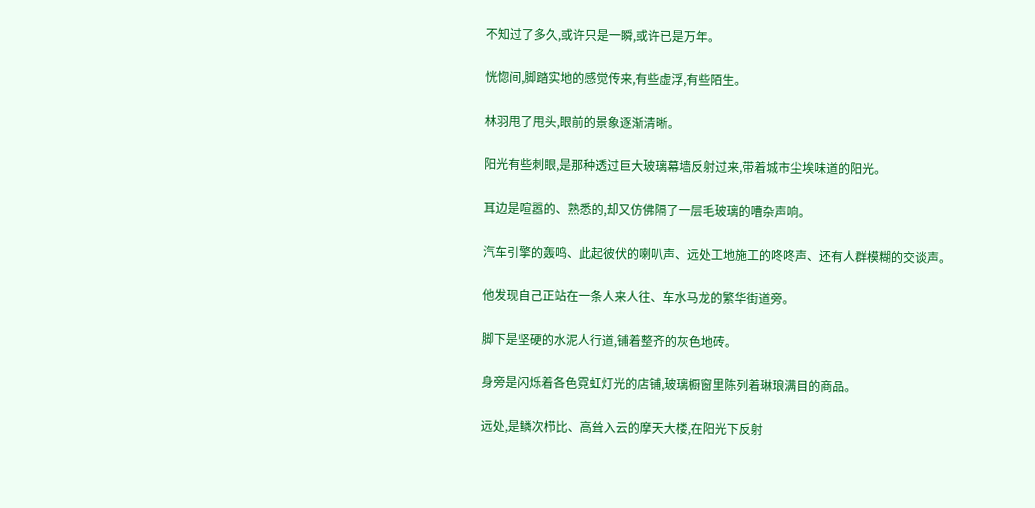不知过了多久,或许只是一瞬,或许已是万年。

恍惚间,脚踏实地的感觉传来,有些虚浮,有些陌生。

林羽甩了甩头,眼前的景象逐渐清晰。

阳光有些刺眼,是那种透过巨大玻璃幕墙反射过来,带着城市尘埃味道的阳光。

耳边是喧嚣的、熟悉的,却又仿佛隔了一层毛玻璃的嘈杂声响。

汽车引擎的轰鸣、此起彼伏的喇叭声、远处工地施工的咚咚声、还有人群模糊的交谈声。

他发现自己正站在一条人来人往、车水马龙的繁华街道旁。

脚下是坚硬的水泥人行道,铺着整齐的灰色地砖。

身旁是闪烁着各色霓虹灯光的店铺,玻璃橱窗里陈列着琳琅满目的商品。

远处,是鳞次栉比、高耸入云的摩天大楼,在阳光下反射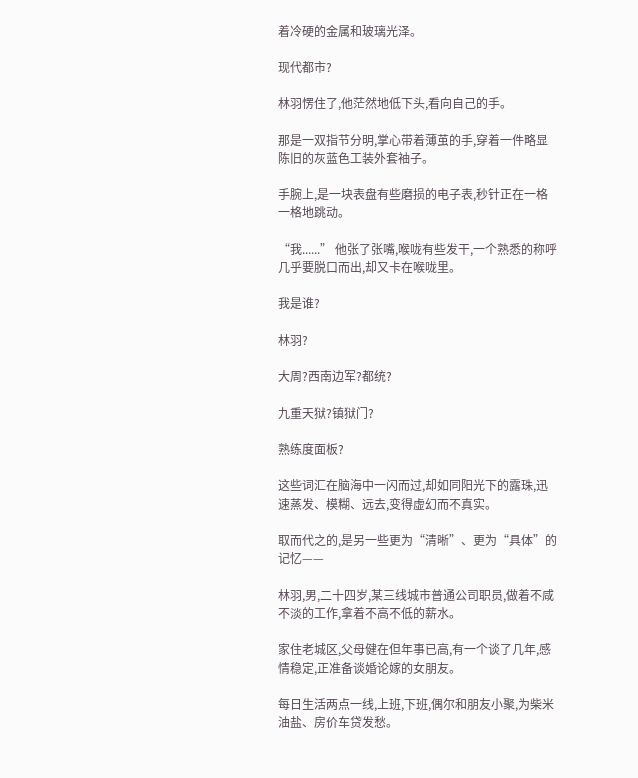着冷硬的金属和玻璃光泽。

现代都市?

林羽愣住了,他茫然地低下头,看向自己的手。

那是一双指节分明,掌心带着薄茧的手,穿着一件略显陈旧的灰蓝色工装外套袖子。

手腕上,是一块表盘有些磨损的电子表,秒针正在一格一格地跳动。

“我......” 他张了张嘴,喉咙有些发干,一个熟悉的称呼几乎要脱口而出,却又卡在喉咙里。

我是谁?

林羽?

大周?西南边军?都统?

九重天狱?镇狱门?

熟练度面板?

这些词汇在脑海中一闪而过,却如同阳光下的露珠,迅速蒸发、模糊、远去,变得虚幻而不真实。

取而代之的,是另一些更为“清晰”、更为“具体”的记忆——

林羽,男,二十四岁,某三线城市普通公司职员,做着不咸不淡的工作,拿着不高不低的薪水。

家住老城区,父母健在但年事已高,有一个谈了几年,感情稳定,正准备谈婚论嫁的女朋友。

每日生活两点一线,上班,下班,偶尔和朋友小聚,为柴米油盐、房价车贷发愁。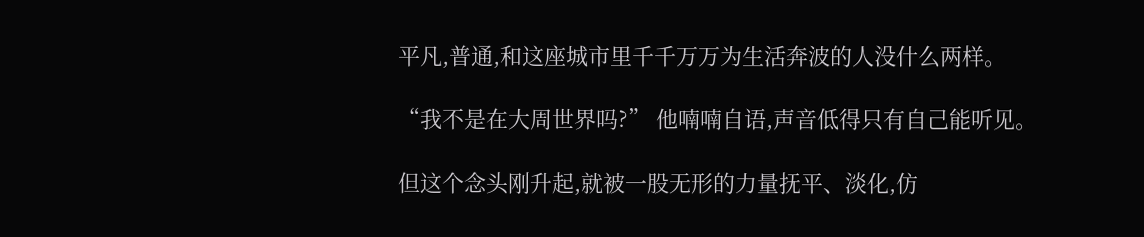平凡,普通,和这座城市里千千万万为生活奔波的人没什么两样。

“我不是在大周世界吗?” 他喃喃自语,声音低得只有自己能听见。

但这个念头刚升起,就被一股无形的力量抚平、淡化,仿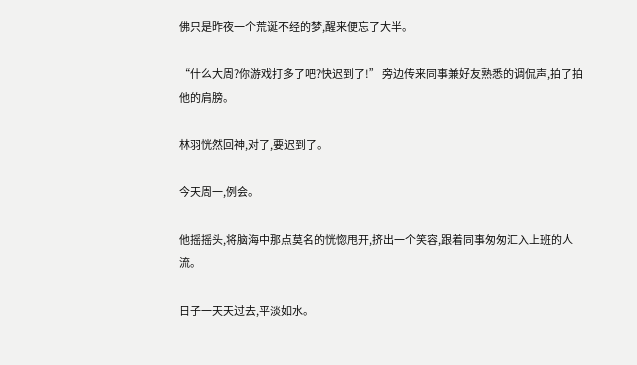佛只是昨夜一个荒诞不经的梦,醒来便忘了大半。

“什么大周?你游戏打多了吧?快迟到了!” 旁边传来同事兼好友熟悉的调侃声,拍了拍他的肩膀。

林羽恍然回神,对了,要迟到了。

今天周一,例会。

他摇摇头,将脑海中那点莫名的恍惚甩开,挤出一个笑容,跟着同事匆匆汇入上班的人流。

日子一天天过去,平淡如水。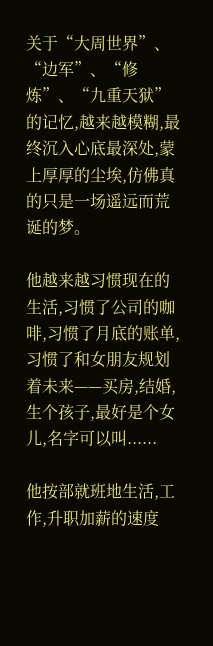关于“大周世界”、“边军”、“修炼”、“九重天狱”的记忆,越来越模糊,最终沉入心底最深处,蒙上厚厚的尘埃,仿佛真的只是一场遥远而荒诞的梦。

他越来越习惯现在的生活,习惯了公司的咖啡,习惯了月底的账单,习惯了和女朋友规划着未来——买房,结婚,生个孩子,最好是个女儿,名字可以叫......

他按部就班地生活,工作,升职加薪的速度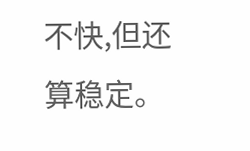不快,但还算稳定。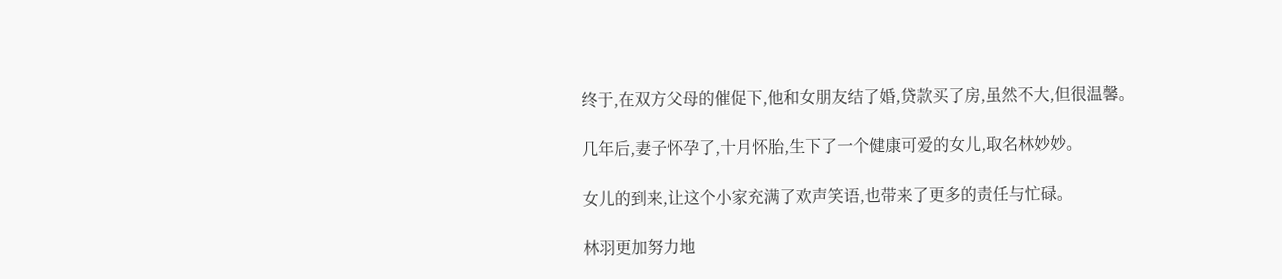终于,在双方父母的催促下,他和女朋友结了婚,贷款买了房,虽然不大,但很温馨。

几年后,妻子怀孕了,十月怀胎,生下了一个健康可爱的女儿,取名林妙妙。

女儿的到来,让这个小家充满了欢声笑语,也带来了更多的责任与忙碌。

林羽更加努力地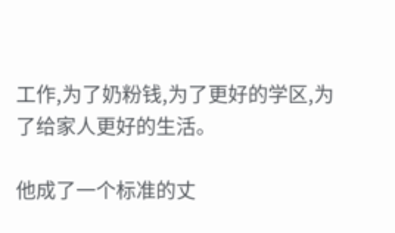工作,为了奶粉钱,为了更好的学区,为了给家人更好的生活。

他成了一个标准的丈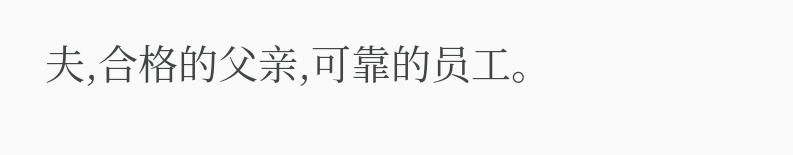夫,合格的父亲,可靠的员工。